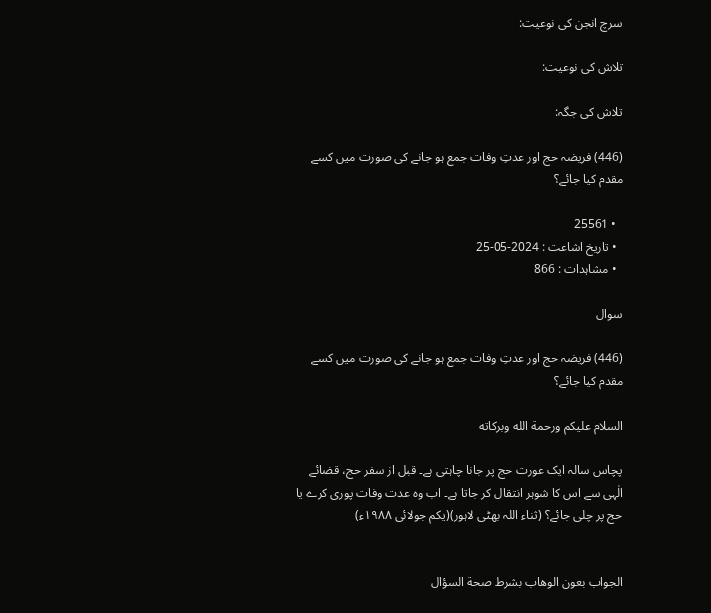سرچ انجن کی نوعیت:

تلاش کی نوعیت:

تلاش کی جگہ:

(446) فریضہ حج اور عدتِ وفات جمع ہو جانے کی صورت میں کسے مقدم کیا جائے؟

  • 25561
  • تاریخ اشاعت : 2024-05-25
  • مشاہدات : 866

سوال

(446) فریضہ حج اور عدتِ وفات جمع ہو جانے کی صورت میں کسے مقدم کیا جائے؟

السلام عليكم ورحمة الله وبركاته

پچاس سالہ ایک عورت حج پر جانا چاہتی ہے۔ قبل از سفر حج، قضائے الٰہی سے اس کا شوہر انتقال کر جاتا ہے۔ اب وہ عدت وفات پوری کرے یا حج پر چلی جائے؟ (ثناء اللہ بھٹی لاہور)(یکم جولائی ۱۹۸۸ء)


الجواب بعون الوهاب بشرط صحة السؤال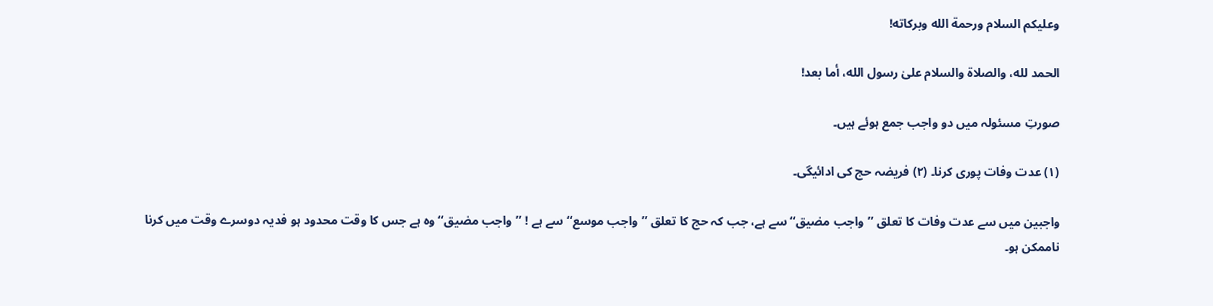وعلیکم السلام ورحمة الله وبرکاته!

الحمد لله، والصلاة والسلام علىٰ رسول الله، أما بعد!

صورتِ مسئولہ میں دو واجب جمع ہوئے ہیں۔

(۱) عدت وفات پوری کرنا۔ (۲) فریضہ حج کی ادائیگی۔

واجبین میں سے عدت وفات کا تعلق ’’واجب مضیق‘‘ سے ہے، جب کہ حج کا تعلق ’’واجب موسع‘‘ سے ہے ! ’’واجب مضیق‘‘ وہ ہے جس کا وقت محدود ہو فدیہ دوسرے وقت میں کرنا ناممکن ہو۔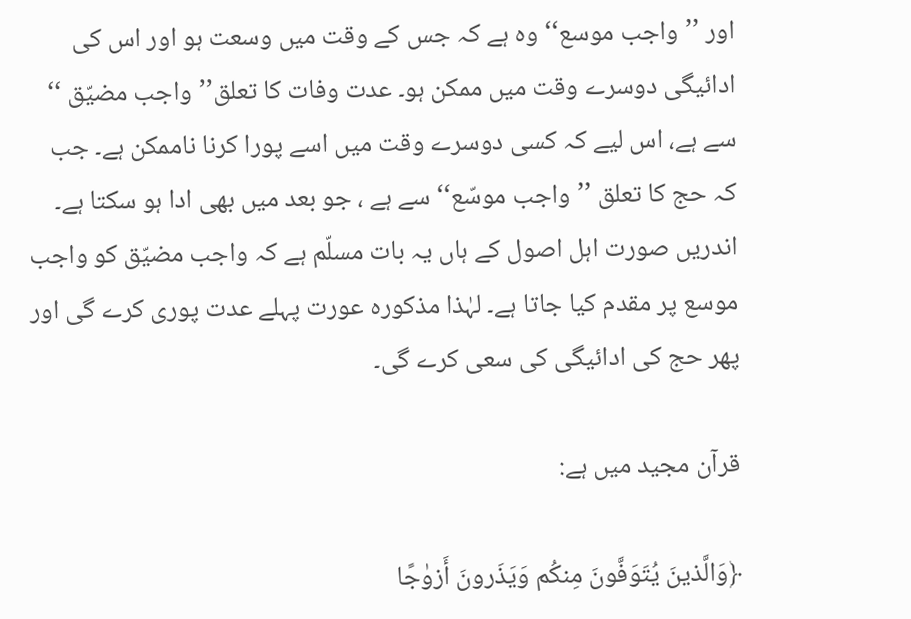اور ’’واجب موسع‘‘ وہ ہے کہ جس کے وقت میں وسعت ہو اور اس کی ادائیگی دوسرے وقت میں ممکن ہو۔ عدت وفات کا تعلق’’واجب مضیّق ‘‘ سے ہے، اس لیے کہ کسی دوسرے وقت میں اسے پورا کرنا ناممکن ہے۔ جب کہ حج کا تعلق ’’واجب موسّع‘‘ سے ہے ، جو بعد میں بھی ادا ہو سکتا ہے۔ اندریں صورت اہل اصول کے ہاں یہ بات مسلّم ہے کہ واجب مضیّق کو واجب موسع پر مقدم کیا جاتا ہے۔ لہٰذا مذکورہ عورت پہلے عدت پوری کرے گی اور پھر حج کی ادائیگی کی سعی کرے گی۔

قرآن مجید میں ہے:

﴿وَالَّذينَ يُتَوَفَّونَ مِنكُم وَيَذَرونَ أَزو‌ٰجًا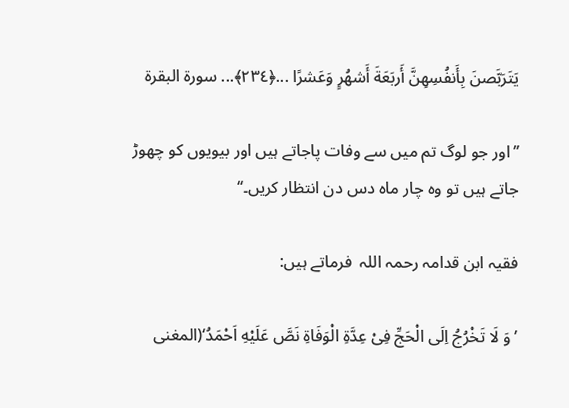يَتَرَبَّصنَ بِأَنفُسِهِنَّ أَربَعَةَ أَشهُرٍ وَعَشرًا ...﴿٢٣٤﴾... سورة البقرة

’’اور جو لوگ تم میں سے وفات پاجاتے ہیں اور بیویوں کو چھوڑ جاتے ہیں تو وہ چار ماہ دس دن انتظار کریں۔‘‘

فقیہ ابن قدامہ رحمہ اللہ  فرماتے ہیں:

’ وَ لَا تَخْرُجُ اِلَی الْحَجِّ فِیْ عِدَّةِ الْوَفَاةِ نَصَّ عَلَیْهِ اَحْمَدُ‘(المغنی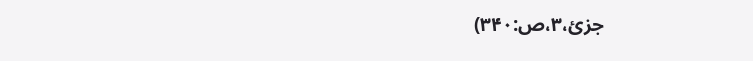جزئ،۳،ص:۳۴۰)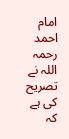امام احمد رحمہ اللہ نے تصریح کی ہے کہ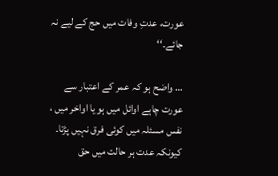عورت، عدتِ وفات میں حج کے لیے نہ جائے۔‘‘

… واضح ہو کہ عمر کے اعتبار سے عورت چاہے اوائل میں ہو یا اواخر میں ، نفس مسئلہ میں کوئی فرق نہیں پڑتا۔ کیونکہ عدت ہر حالت میں حق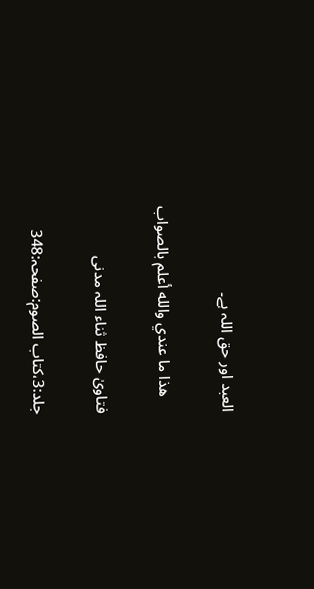العبد اور حق اللہ ہے۔

    ھذا ما عندي والله أعلم بالصواب

فتاویٰ حافظ ثناء اللہ مدنی

جلد:3،کتاب الصوم:صفحہ:348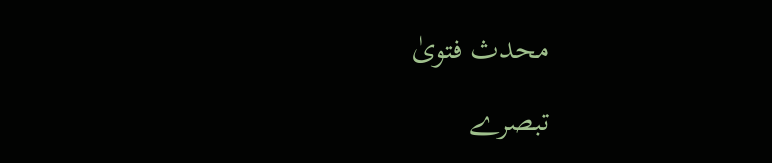محدث فتویٰ

تبصرے